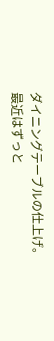ダイニングテーブルの仕上げ。
最近はずっと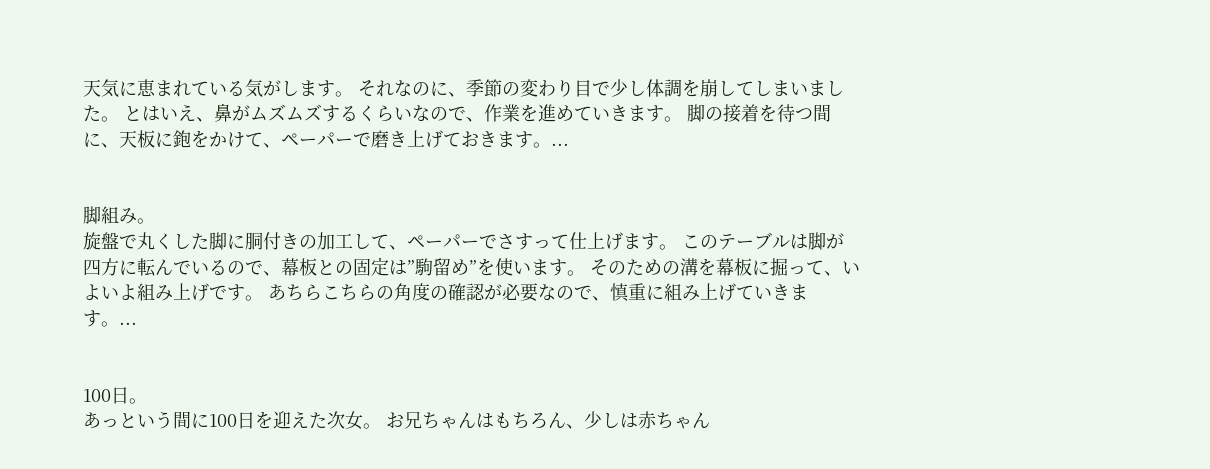天気に恵まれている気がします。 それなのに、季節の変わり目で少し体調を崩してしまいました。 とはいえ、鼻がムズムズするくらいなので、作業を進めていきます。 脚の接着を待つ間に、天板に鉋をかけて、ペーパーで磨き上げておきます。...


脚組み。
旋盤で丸くした脚に胴付きの加工して、ペーパーでさすって仕上げます。 このテーブルは脚が四方に転んでいるので、幕板との固定は”駒留め”を使います。 そのための溝を幕板に掘って、いよいよ組み上げです。 あちらこちらの角度の確認が必要なので、慎重に組み上げていきます。...


100日。
あっという間に100日を迎えた次女。 お兄ちゃんはもちろん、少しは赤ちゃん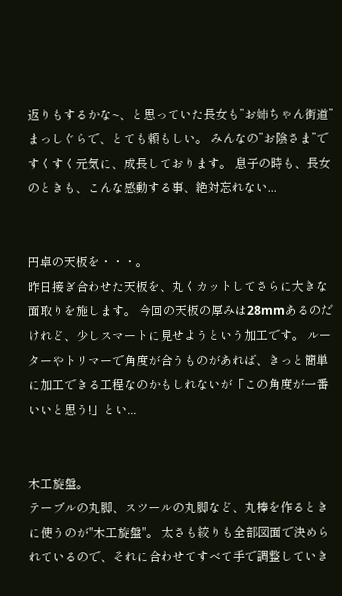返りもするかな~、と思っていた長女も”お姉ちゃん街道”まっしぐらで、とても頼もしい。 みんなの”お陰さま”ですくすく元気に、成長しております。 息子の時も、長女のときも、こんな感動する事、絶対忘れない...


円卓の天板を・・・。
昨日接ぎ合わせた天板を、丸くカットしてさらに大きな面取りを施します。 今回の天板の厚みは28mmあるのだけれど、少しスマートに見せようという加工です。 ルーターやトリマーで角度が合うものがあれば、きっと簡単に加工できる工程なのかもしれないが「この角度が一番いいと思う!」とい...


木工旋盤。
テーブルの丸脚、スツールの丸脚など、丸棒を作るときに使うのが"木工旋盤"。 太さも絞りも全部図面で決められているので、それに合わせてすべて手で調整していき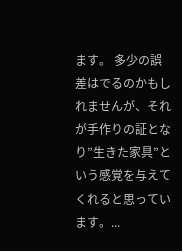ます。 多少の誤差はでるのかもしれませんが、それが手作りの証となり”生きた家具”という感覚を与えてくれると思っています。...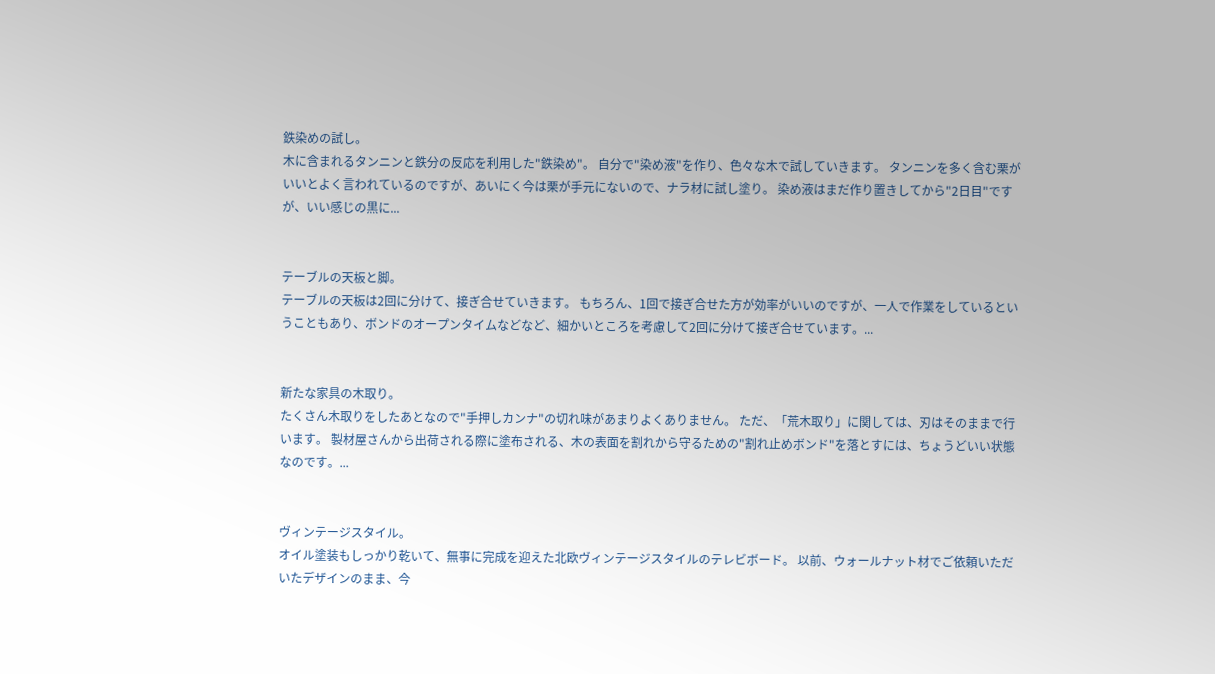鉄染めの試し。
木に含まれるタンニンと鉄分の反応を利用した"鉄染め"。 自分で"染め液"を作り、色々な木で試していきます。 タンニンを多く含む栗がいいとよく言われているのですが、あいにく今は栗が手元にないので、ナラ材に試し塗り。 染め液はまだ作り置きしてから"2日目"ですが、いい感じの黒に...


テーブルの天板と脚。
テーブルの天板は2回に分けて、接ぎ合せていきます。 もちろん、1回で接ぎ合せた方が効率がいいのですが、一人で作業をしているということもあり、ボンドのオープンタイムなどなど、細かいところを考慮して2回に分けて接ぎ合せています。...


新たな家具の木取り。
たくさん木取りをしたあとなので"手押しカンナ"の切れ味があまりよくありません。 ただ、「荒木取り」に関しては、刃はそのままで行います。 製材屋さんから出荷される際に塗布される、木の表面を割れから守るための"割れ止めボンド"を落とすには、ちょうどいい状態なのです。...


ヴィンテージスタイル。
オイル塗装もしっかり乾いて、無事に完成を迎えた北欧ヴィンテージスタイルのテレビボード。 以前、ウォールナット材でご依頼いただいたデザインのまま、今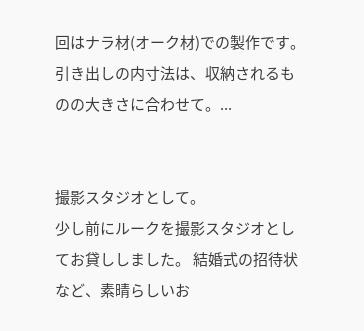回はナラ材(オーク材)での製作です。 引き出しの内寸法は、収納されるものの大きさに合わせて。...


撮影スタジオとして。
少し前にルークを撮影スタジオとしてお貸ししました。 結婚式の招待状など、素晴らしいお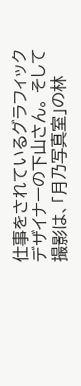仕事をされているグラフィックデザイナーの下山さん。 そして撮影は、「月乃写真室」の林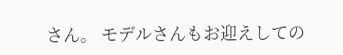さん。 モデルさんもお迎えしての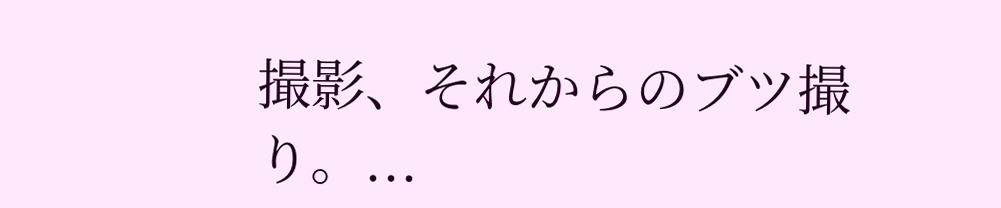撮影、それからのブツ撮り。...